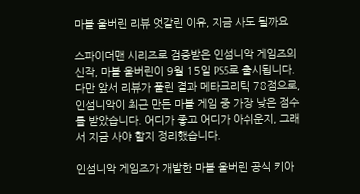마블 울버린 리뷰 엇갈린 이유, 지금 사도 될까요

스파이더맨 시리즈로 검증받은 인섬니악 게임즈의 신작, 마블 울버린이 9월 15일 PS5로 출시됩니다. 다만 앞서 리뷰가 풀린 결과 메타크리틱 78점으로, 인섬니악이 최근 만든 마블 게임 중 가장 낮은 점수를 받았습니다. 어디가 좋고 어디가 아쉬운지, 그래서 지금 사야 할지 정리했습니다.

인섬니악 게임즈가 개발한 마블 울버린 공식 키아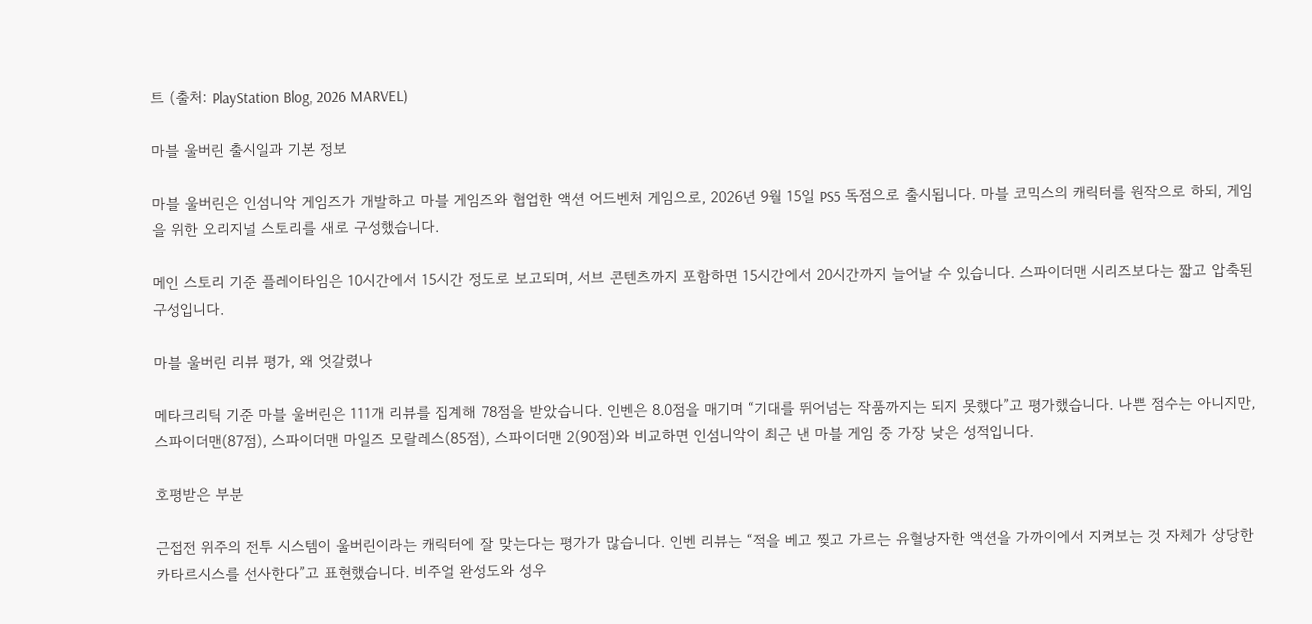트 (출처: PlayStation Blog, 2026 MARVEL)

마블 울버린 출시일과 기본 정보

마블 울버린은 인섬니악 게임즈가 개발하고 마블 게임즈와 협업한 액션 어드벤처 게임으로, 2026년 9월 15일 PS5 독점으로 출시됩니다. 마블 코믹스의 캐릭터를 원작으로 하되, 게임을 위한 오리지널 스토리를 새로 구성했습니다.

메인 스토리 기준 플레이타임은 10시간에서 15시간 정도로 보고되며, 서브 콘텐츠까지 포함하면 15시간에서 20시간까지 늘어날 수 있습니다. 스파이더맨 시리즈보다는 짧고 압축된 구성입니다.

마블 울버린 리뷰 평가, 왜 엇갈렸나

메타크리틱 기준 마블 울버린은 111개 리뷰를 집계해 78점을 받았습니다. 인벤은 8.0점을 매기며 “기대를 뛰어넘는 작품까지는 되지 못했다”고 평가했습니다. 나쁜 점수는 아니지만, 스파이더맨(87점), 스파이더맨 마일즈 모랄레스(85점), 스파이더맨 2(90점)와 비교하면 인섬니악이 최근 낸 마블 게임 중 가장 낮은 성적입니다.

호평받은 부분

근접전 위주의 전투 시스템이 울버린이라는 캐릭터에 잘 맞는다는 평가가 많습니다. 인벤 리뷰는 “적을 베고 찢고 가르는 유혈낭자한 액션을 가까이에서 지켜보는 것 자체가 상당한 카타르시스를 선사한다”고 표현했습니다. 비주얼 완성도와 성우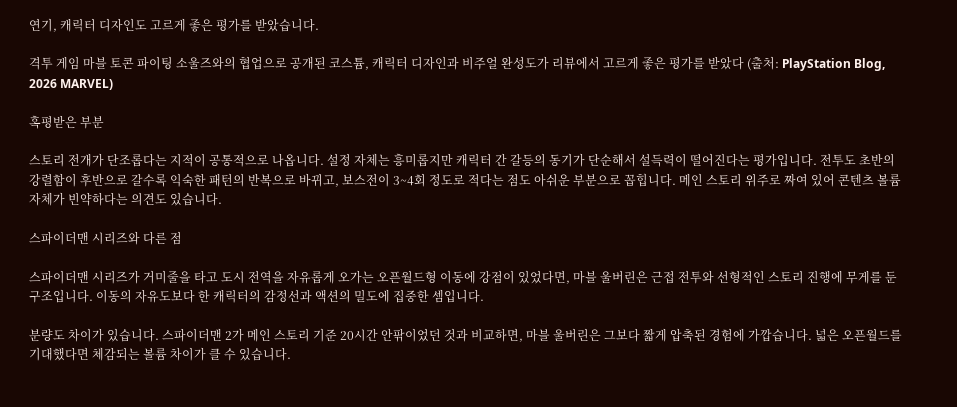연기, 캐릭터 디자인도 고르게 좋은 평가를 받았습니다.

격투 게임 마블 토콘 파이팅 소울즈와의 협업으로 공개된 코스튬, 캐릭터 디자인과 비주얼 완성도가 리뷰에서 고르게 좋은 평가를 받았다 (출처: PlayStation Blog, 2026 MARVEL)

혹평받은 부분

스토리 전개가 단조롭다는 지적이 공통적으로 나옵니다. 설정 자체는 흥미롭지만 캐릭터 간 갈등의 동기가 단순해서 설득력이 떨어진다는 평가입니다. 전투도 초반의 강렬함이 후반으로 갈수록 익숙한 패턴의 반복으로 바뀌고, 보스전이 3~4회 정도로 적다는 점도 아쉬운 부분으로 꼽힙니다. 메인 스토리 위주로 짜여 있어 콘텐츠 볼륨 자체가 빈약하다는 의견도 있습니다.

스파이더맨 시리즈와 다른 점

스파이더맨 시리즈가 거미줄을 타고 도시 전역을 자유롭게 오가는 오픈월드형 이동에 강점이 있었다면, 마블 울버린은 근접 전투와 선형적인 스토리 진행에 무게를 둔 구조입니다. 이동의 자유도보다 한 캐릭터의 감정선과 액션의 밀도에 집중한 셈입니다.

분량도 차이가 있습니다. 스파이더맨 2가 메인 스토리 기준 20시간 안팎이었던 것과 비교하면, 마블 울버린은 그보다 짧게 압축된 경험에 가깝습니다. 넓은 오픈월드를 기대했다면 체감되는 볼륨 차이가 클 수 있습니다.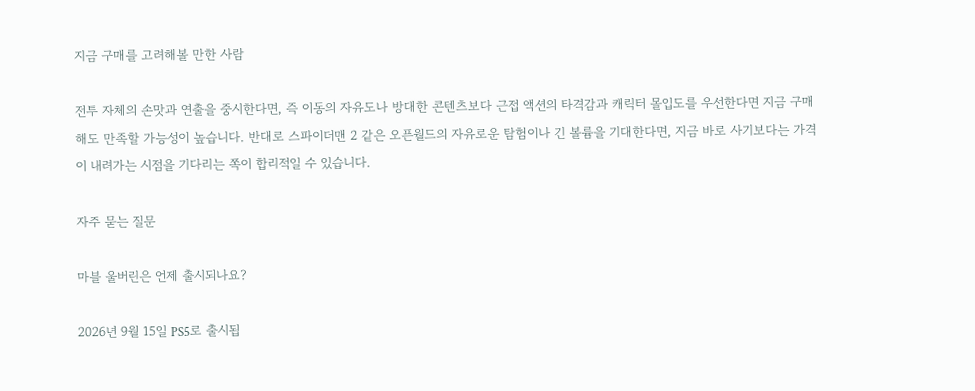지금 구매를 고려해볼 만한 사람

전투 자체의 손맛과 연출을 중시한다면, 즉 이동의 자유도나 방대한 콘텐츠보다 근접 액션의 타격감과 캐릭터 몰입도를 우선한다면 지금 구매해도 만족할 가능성이 높습니다. 반대로 스파이더맨 2 같은 오픈월드의 자유로운 탐험이나 긴 볼륨을 기대한다면, 지금 바로 사기보다는 가격이 내려가는 시점을 기다리는 쪽이 합리적일 수 있습니다.

자주 묻는 질문

마블 울버린은 언제 출시되나요?

2026년 9월 15일 PS5로 출시됩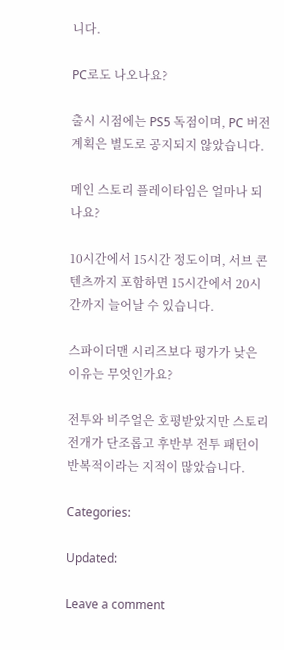니다.

PC로도 나오나요?

출시 시점에는 PS5 독점이며, PC 버전 계획은 별도로 공지되지 않았습니다.

메인 스토리 플레이타임은 얼마나 되나요?

10시간에서 15시간 정도이며, 서브 콘텐츠까지 포함하면 15시간에서 20시간까지 늘어날 수 있습니다.

스파이더맨 시리즈보다 평가가 낮은 이유는 무엇인가요?

전투와 비주얼은 호평받았지만 스토리 전개가 단조롭고 후반부 전투 패턴이 반복적이라는 지적이 많았습니다.

Categories:

Updated:

Leave a comment